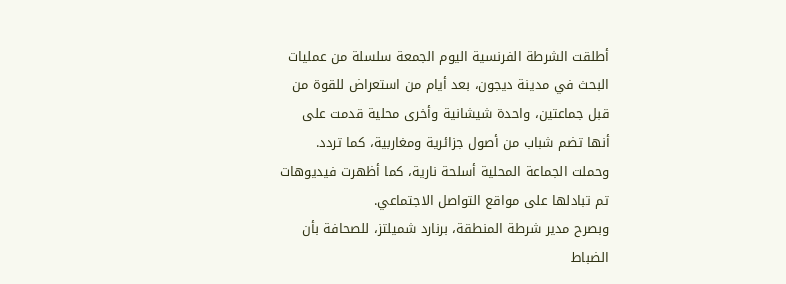أطلقت الشرطة الفرنسية اليوم الجمعة سلسلة من عمليات البحث في مدينة ديجون، بعد أيام من استعراض للقوة من قبل جماعتين، واحدة شيشانية وأخرى محلية قدمت على أنها تضم شباب من أصول جزائرية ومغاربية، كما تردد.
وحملت الجماعة المحلية أسلحة نارية، كما أظهرت فيديوهات تم تبادلها على مواقع التواصل الاجتماعي.
وبصرح مدير شرطة المنطقة، برنارد شميلتز، للصحافة بأن الضباط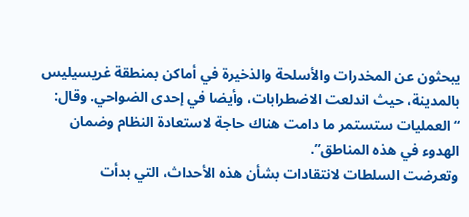يبحثون عن المخدرات والأسلحة والذخيرة في أماكن بمنطقة غريسيليس بالمدينة، حيث اندلعت الاضطرابات، وأيضا في إحدى الضواحي. وقال: “العمليات ستستمر ما دامت هناك حاجة لاستعادة النظام وضمان الهدوء في هذه المناطق”.
وتعرضت السلطات لانتقادات بشأن هذه الأحداث، التي بدأت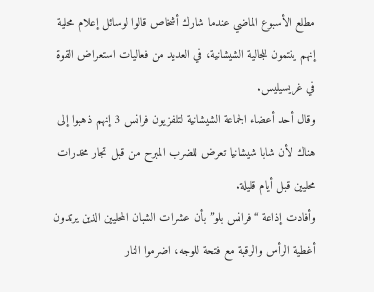مطلع الأسبوع الماضي عندما شارك أشخاص قالوا لوسائل إعلام محلية إنهم ينتمون للجالية الشيشانية، في العديد من فعاليات استعراض القوة في غريسيليس.
وقال أحد أعضاء الجماعة الشيشانية لتلفزيون فرانس 3 إنهم ذهبوا إلى هناك لأن شابا شيشانيا تعرض للضرب المبرح من قبل تجار مخدرات محليين قبل أيام قليلة.
وأفادت إذاعة “فرانس بلو” بأن عشرات الشبان المحليين الذين يرتدون أغطية الرأس والرقبة مع فتحة للوجه، اضرموا النار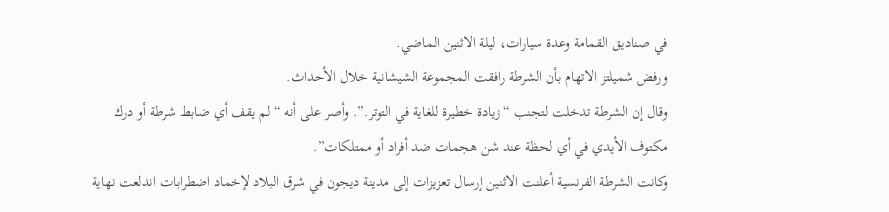في صناديق القمامة وعدة سيارات، ليلة الاثنين الماضي.
ورفض شميلتز الاتهام بأن الشرطة رافقت المجموعة الشيشانية خلال الأحداث.
وقال إن الشرطة تدخلت لتجنب “زيادة خطيرة للغاية في التوتر.”. وأصر على أنه “لم يقف أي ضابط شرطة أو درك مكتوف الأيدي في أي لحظة عند شن هجمات ضد أفراد أو ممتلكات”.
وكانت الشرطة الفرنسية أعلنت الاثنين إرسال تعزيزات إلى مدينة ديجون في شرق البلاد لإخماد اضطرابات اندلعت نهاية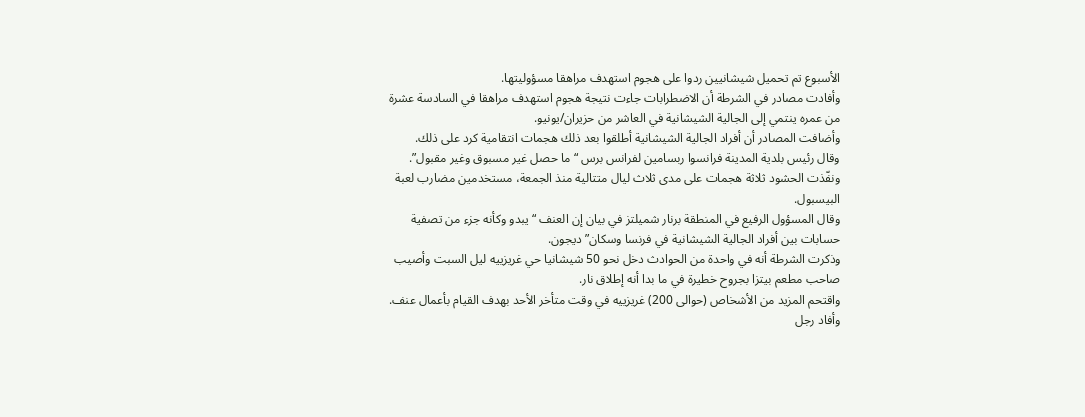الأسبوع تم تحميل شيشانيين ردوا على هجوم استهدف مراهقا مسؤوليتها.
وأفادت مصادر في الشرطة أن الاضطرابات جاءت نتيجة هجوم استهدف مراهقا في السادسة عشرة من عمره ينتمي إلى الجالية الشيشانية في العاشر من حزيران/يونيو.
وأضافت المصادر أن أفراد الجالية الشيشانية أطلقوا بعد ذلك هجمات انتقامية كرد على ذلك.
وقال رئيس بلدية المدينة فرانسوا ربسامين لفرانس برس “ما حصل غير مسبوق وغير مقبول”.
ونفّذت الحشود ثلاثة هجمات على مدى ثلاث ليال متتالية منذ الجمعة، مستخدمين مضارب لعبة البيسبول.
وقال المسؤول الرفيع في المنطقة برنار شميلتز في بيان إن العنف “يبدو وكأنه جزء من تصفية حسابات بين أفراد الجالية الشيشانية في فرنسا وسكان” ديجون.
وذكرت الشرطة أنه في واحدة من الحوادث دخل نحو 50 شيشانيا حي غريزييه ليل السبت وأصيب صاحب مطعم بيتزا بجروح خطيرة في ما بدا أنه إطلاق نار.
واقتحم المزيد من الأشخاص (حوالى 200) غريزييه في وقت متأخر الأحد بهدف القيام بأعمال عنف.
وأفاد رجل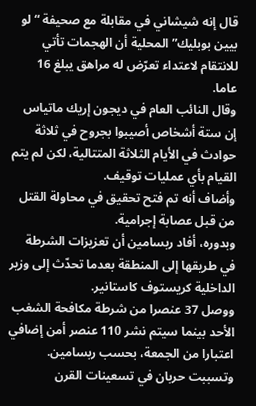قال إنه شيشاني في مقابلة مع صحيفة “لو بيين بوبليك” المحلية أن الهجمات تأتي للانتقام لاعتداء تعرّض له مراهق يبلغ 16 عاما.
وقال النائب العام في ديجون إريك ماتياس إن ستة أشخاص أصيبوا بجروح في ثلاثة حوادث في الأيام الثلاثة المتتالية، لكن لم يتم القيام بأي عمليات توقيف.
وأضاف أنه تم فتح تحقيق في محاولة القتل من قبل عصابة إجرامية.
وبدوره، أفاد ربسامين أن تعزيزات الشرطة في طريقها إلى المنطقة بعدما تحدّث إلى وزير الداخلية كريستوف كاستانير.
ووصل 37 عنصرا من شرطة مكافحة الشغب الأحد بينما سيتم نشر 110 عنصر أمن إضافي اعتبارا من الجمعة، بحسب ربسامين.
وتسببت حربان في تسعينات القرن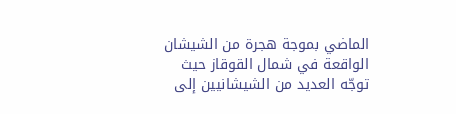الماضي بموجة هجرة من الشيشان الواقعة في شمال القوقاز حيث توجّه العديد من الشيشانيين إلى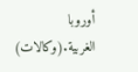أوروبا الغربية.(وكالات)